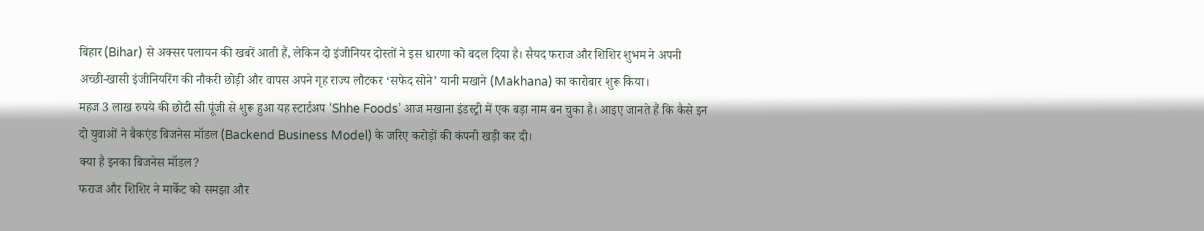बिहार (Bihar) से अक्सर पलायन की खबरें आती हैं, लेकिन दो इंजीनियर दोस्तों ने इस धारणा को बदल दिया है। सैयद फराज और शिशिर शुभम ने अपनी अच्छी-खासी इंजीनियरिंग की नौकरी छोड़ी और वापस अपने गृह राज्य लौटकर ‘सफेद सोने’ यानी मखाने (Makhana) का कारोबार शुरू किया।
महज 3 लाख रुपये की छोटी सी पूंजी से शुरू हुआ यह स्टार्टअप ‘Shhe Foods’ आज मखाना इंडस्ट्री में एक बड़ा नाम बन चुका है। आइए जानते हैं कि कैसे इन दो युवाओं ने बैकएंड बिजनेस मॉडल (Backend Business Model) के जरिए करोड़ों की कंपनी खड़ी कर दी।
क्या है इनका बिजनेस मॉडल?
फराज और शिशिर ने मार्केट को समझा और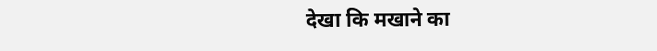देखा कि मखाने का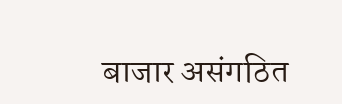बाजार असंगठित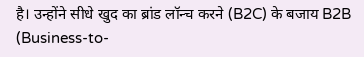है। उन्होंने सीधे खुद का ब्रांड लॉन्च करने (B2C) के बजाय B2B (Business-to-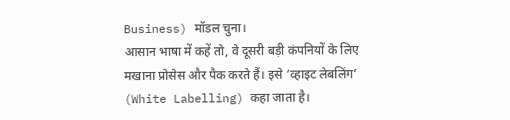Business) मॉडल चुना।
आसान भाषा में कहें तो, वे दूसरी बड़ी कंपनियों के लिए मखाना प्रोसेस और पैक करते हैं। इसे ‘व्हाइट लेबलिंग’ (White Labelling) कहा जाता है।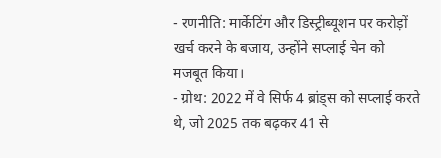- रणनीति: मार्केटिंग और डिस्ट्रीब्यूशन पर करोड़ों खर्च करने के बजाय, उन्होंने सप्लाई चेन को मजबूत किया।
- ग्रोथ: 2022 में वे सिर्फ 4 ब्रांड्स को सप्लाई करते थे, जो 2025 तक बढ़कर 41 से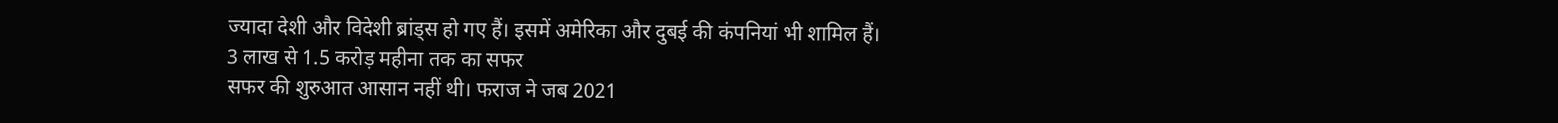ज्यादा देशी और विदेशी ब्रांड्स हो गए हैं। इसमें अमेरिका और दुबई की कंपनियां भी शामिल हैं।
3 लाख से 1.5 करोड़ महीना तक का सफर
सफर की शुरुआत आसान नहीं थी। फराज ने जब 2021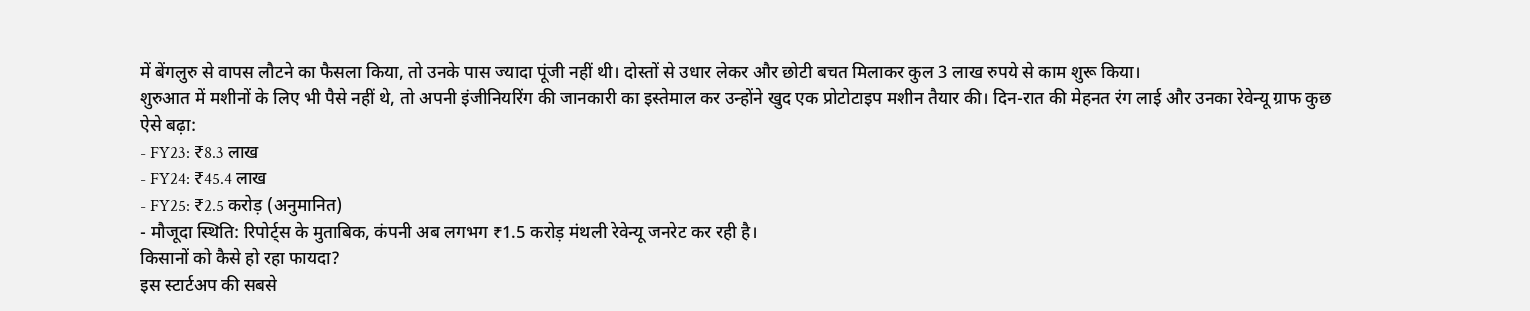में बेंगलुरु से वापस लौटने का फैसला किया, तो उनके पास ज्यादा पूंजी नहीं थी। दोस्तों से उधार लेकर और छोटी बचत मिलाकर कुल 3 लाख रुपये से काम शुरू किया।
शुरुआत में मशीनों के लिए भी पैसे नहीं थे, तो अपनी इंजीनियरिंग की जानकारी का इस्तेमाल कर उन्होंने खुद एक प्रोटोटाइप मशीन तैयार की। दिन-रात की मेहनत रंग लाई और उनका रेवेन्यू ग्राफ कुछ ऐसे बढ़ा:
- FY23: ₹8.3 लाख
- FY24: ₹45.4 लाख
- FY25: ₹2.5 करोड़ (अनुमानित)
- मौजूदा स्थिति: रिपोर्ट्स के मुताबिक, कंपनी अब लगभग ₹1.5 करोड़ मंथली रेवेन्यू जनरेट कर रही है।
किसानों को कैसे हो रहा फायदा?
इस स्टार्टअप की सबसे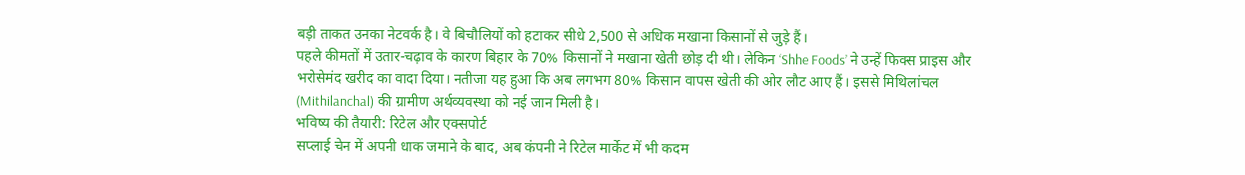बड़ी ताकत उनका नेटवर्क है। वे बिचौलियों को हटाकर सीधे 2,500 से अधिक मखाना किसानों से जुड़े हैं।
पहले कीमतों में उतार-चढ़ाव के कारण बिहार के 70% किसानों ने मखाना खेती छोड़ दी थी। लेकिन ‘Shhe Foods’ ने उन्हें फिक्स प्राइस और भरोसेमंद खरीद का वादा दिया। नतीजा यह हुआ कि अब लगभग 80% किसान वापस खेती की ओर लौट आए हैं। इससे मिथिलांचल (Mithilanchal) की ग्रामीण अर्थव्यवस्था को नई जान मिली है।
भविष्य की तैयारी: रिटेल और एक्सपोर्ट
सप्लाई चेन में अपनी धाक जमाने के बाद, अब कंपनी ने रिटेल मार्केट में भी कदम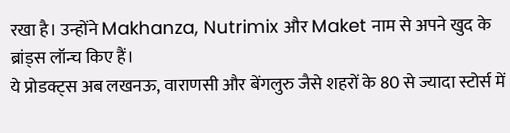रखा है। उन्होंने Makhanza, Nutrimix और Maket नाम से अपने खुद के ब्रांड्स लॉन्च किए हैं।
ये प्रोडक्ट्स अब लखनऊ, वाराणसी और बेंगलुरु जैसे शहरों के 80 से ज्यादा स्टोर्स में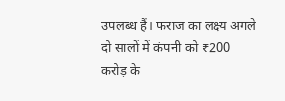उपलब्ध हैं। फराज का लक्ष्य अगले दो सालों में कंपनी को ₹200 करोड़ के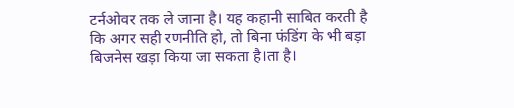टर्नओवर तक ले जाना है। यह कहानी साबित करती है कि अगर सही रणनीति हो, तो बिना फंडिंग के भी बड़ा बिजनेस खड़ा किया जा सकता है।ता है।